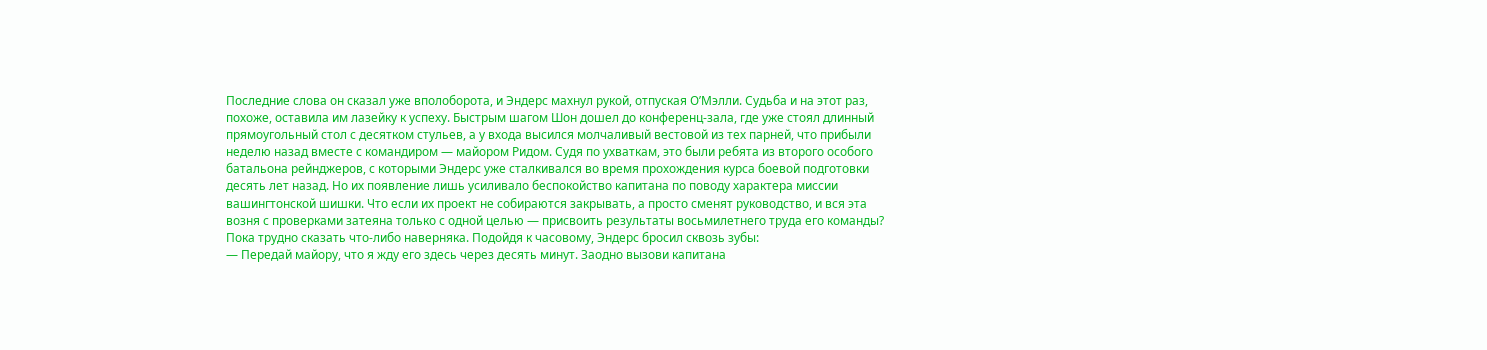Последние слова он сказал уже вполоборота, и Эндерс махнул рукой, отпуская О’Мэлли. Судьба и на этот раз, похоже, оставила им лазейку к успеху. Быстрым шагом Шон дошел до конференц-зала, где уже стоял длинный прямоугольный стол с десятком стульев, а у входа высился молчаливый вестовой из тех парней, что прибыли неделю назад вместе с командиром — майором Ридом. Судя по ухваткам, это были ребята из второго особого батальона рейнджеров, с которыми Эндерс уже сталкивался во время прохождения курса боевой подготовки десять лет назад. Но их появление лишь усиливало беспокойство капитана по поводу характера миссии вашингтонской шишки. Что если их проект не собираются закрывать, а просто сменят руководство, и вся эта возня с проверками затеяна только с одной целью — присвоить результаты восьмилетнего труда его команды? Пока трудно сказать что-либо наверняка. Подойдя к часовому, Эндерс бросил сквозь зубы:
— Передай майору, что я жду его здесь через десять минут. Заодно вызови капитана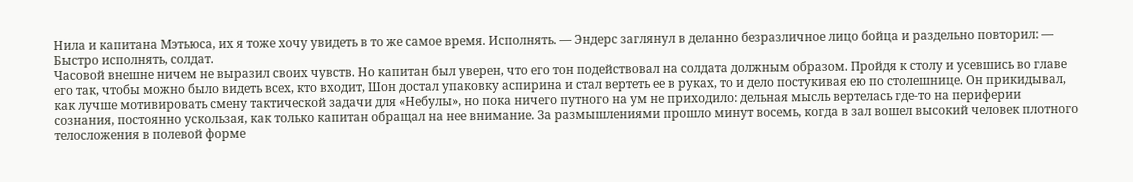Нила и капитана Мэтьюса, их я тоже хочу увидеть в то же самое время. Исполнять. — Эндерс заглянул в деланно безразличное лицо бойца и раздельно повторил: — Быстро исполнять, солдат.
Часовой внешне ничем не выразил своих чувств. Но капитан был уверен, что его тон подействовал на солдата должным образом. Пройдя к столу и усевшись во главе его так, чтобы можно было видеть всех, кто входит, Шон достал упаковку аспирина и стал вертеть ее в руках, то и дело постукивая ею по столешнице. Он прикидывал, как лучше мотивировать смену тактической задачи для «Небулы», но пока ничего путного на ум не приходило: дельная мысль вертелась где-то на периферии сознания, постоянно ускользая, как только капитан обращал на нее внимание. За размышлениями прошло минут восемь, когда в зал вошел высокий человек плотного телосложения в полевой форме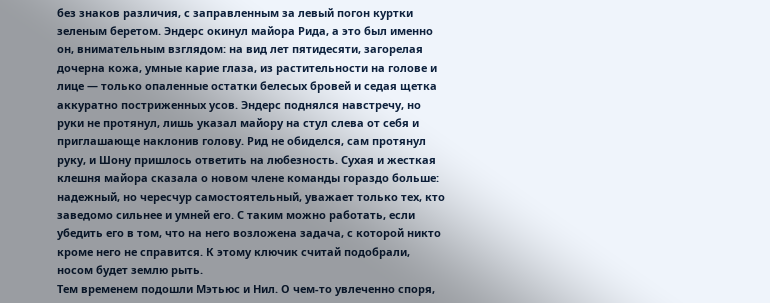без знаков различия, с заправленным за левый погон куртки зеленым беретом. Эндерс окинул майора Рида, а это был именно он, внимательным взглядом: на вид лет пятидесяти, загорелая дочерна кожа, умные карие глаза, из растительности на голове и лице — только опаленные остатки белесых бровей и седая щетка аккуратно постриженных усов. Эндерс поднялся навстречу, но руки не протянул, лишь указал майору на стул слева от себя и приглашающе наклонив голову. Рид не обиделся, сам протянул руку, и Шону пришлось ответить на любезность. Сухая и жесткая клешня майора сказала о новом члене команды гораздо больше: надежный, но чересчур самостоятельный, уважает только тех, кто заведомо сильнее и умней его. С таким можно работать, если убедить его в том, что на него возложена задача, с которой никто кроме него не справится. К этому ключик считай подобрали, носом будет землю рыть.
Тем временем подошли Мэтьюс и Нил. О чем-то увлеченно споря,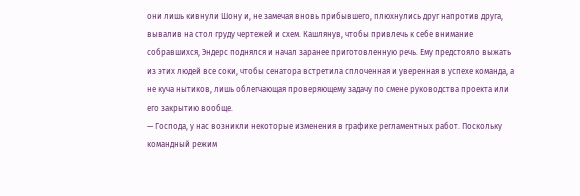они лишь кивнули Шону и, не замечая вновь прибывшего, плюхнулись друг напротив друга, вывалив на стол груду чертежей и схем. Кашлянув, чтобы привлечь к себе внимание собравшихся, Эндерс поднялся и начал заранее приготовленную речь. Ему предстояло выжать из этих людей все соки, чтобы сенатора встретила сплоченная и уверенная в успехе команда, а не куча нытиков, лишь облегчающая проверяющему задачу по смене руководства проекта или его закрытию вообще.
— Господа, у нас возникли некоторые изменения в графике регламентных работ. Поскольку командный режим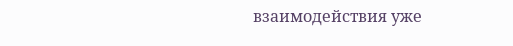взаимодействия уже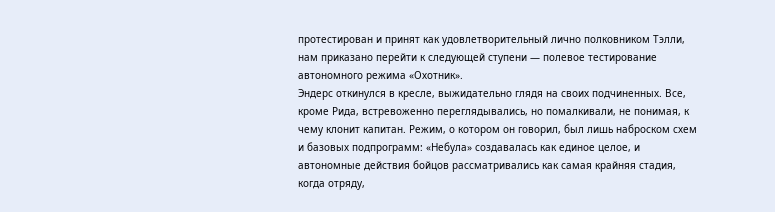протестирован и принят как удовлетворительный лично полковником Тэлли, нам приказано перейти к следующей ступени — полевое тестирование автономного режима «Охотник».
Эндерс откинулся в кресле, выжидательно глядя на своих подчиненных. Все, кроме Рида, встревоженно переглядывались, но помалкивали, не понимая, к чему клонит капитан. Режим, о котором он говорил, был лишь наброском схем и базовых подпрограмм: «Небула» создавалась как единое целое, и автономные действия бойцов рассматривались как самая крайняя стадия, когда отряду,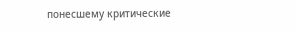понесшему критические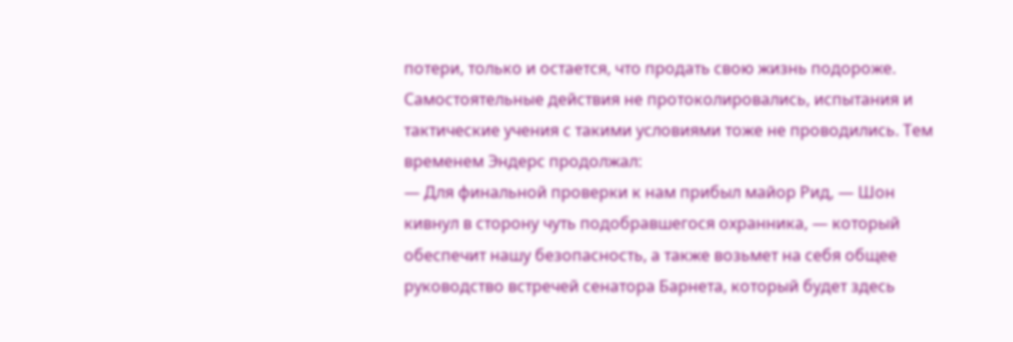потери, только и остается, что продать свою жизнь подороже. Самостоятельные действия не протоколировались, испытания и тактические учения с такими условиями тоже не проводились. Тем временем Эндерс продолжал:
— Для финальной проверки к нам прибыл майор Рид, — Шон кивнул в сторону чуть подобравшегося охранника, — который обеспечит нашу безопасность, а также возьмет на себя общее руководство встречей сенатора Барнета, который будет здесь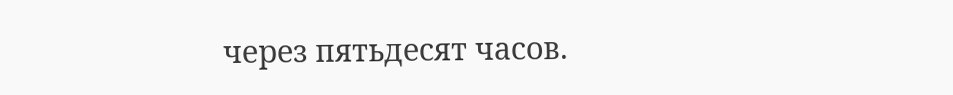через пятьдесят часов.